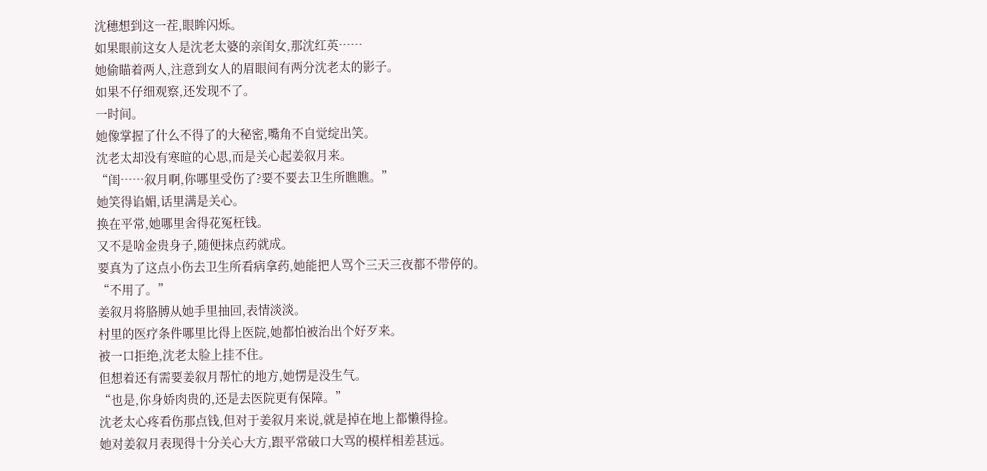沈穗想到这一茬,眼眸闪烁。
如果眼前这女人是沈老太婆的亲闺女,那沈红英……
她偷瞄着两人,注意到女人的眉眼间有两分沈老太的影子。
如果不仔细观察,还发现不了。
一时间。
她像掌握了什么不得了的大秘密,嘴角不自觉绽出笑。
沈老太却没有寒暄的心思,而是关心起姜叙月来。
“闺……叙月啊,你哪里受伤了?要不要去卫生所瞧瞧。”
她笑得谄媚,话里满是关心。
换在平常,她哪里舍得花冤枉钱。
又不是啥金贵身子,随便抹点药就成。
要真为了这点小伤去卫生所看病拿药,她能把人骂个三天三夜都不带停的。
“不用了。”
姜叙月将胳膊从她手里抽回,表情淡淡。
村里的医疗条件哪里比得上医院,她都怕被治出个好歹来。
被一口拒绝,沈老太脸上挂不住。
但想着还有需要姜叙月帮忙的地方,她愣是没生气。
“也是,你身娇肉贵的,还是去医院更有保障。”
沈老太心疼看伤那点钱,但对于姜叙月来说,就是掉在地上都懒得捡。
她对姜叙月表现得十分关心大方,跟平常破口大骂的模样相差甚远。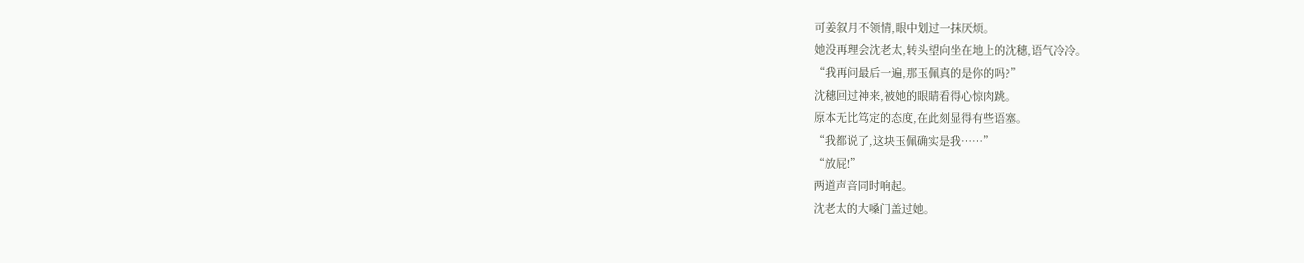可姜叙月不领情,眼中划过一抹厌烦。
她没再理会沈老太,转头望向坐在地上的沈穗,语气冷冷。
“我再问最后一遍,那玉佩真的是你的吗?”
沈穗回过神来,被她的眼睛看得心惊肉跳。
原本无比笃定的态度,在此刻显得有些语塞。
“我都说了,这块玉佩确实是我……”
“放屁!”
两道声音同时响起。
沈老太的大嗓门盖过她。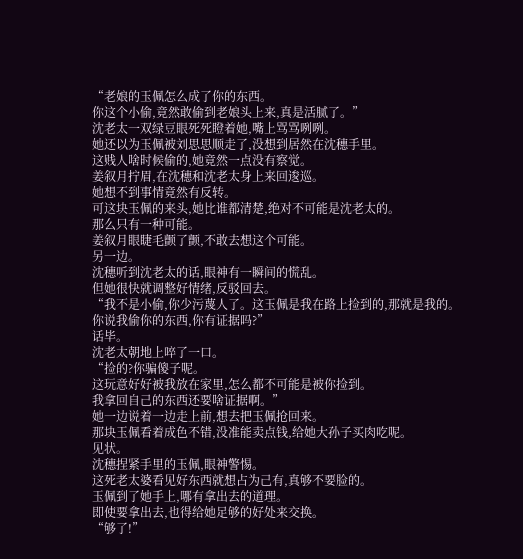“老娘的玉佩怎么成了你的东西。
你这个小偷,竟然敢偷到老娘头上来,真是活腻了。”
沈老太一双绿豆眼死死瞪着她,嘴上骂骂咧咧。
她还以为玉佩被刘思思顺走了,没想到居然在沈穗手里。
这贱人啥时候偷的,她竟然一点没有察觉。
姜叙月拧眉,在沈穗和沈老太身上来回逡巡。
她想不到事情竟然有反转。
可这块玉佩的来头,她比谁都清楚,绝对不可能是沈老太的。
那么只有一种可能。
姜叙月眼睫毛颤了颤,不敢去想这个可能。
另一边。
沈穗听到沈老太的话,眼神有一瞬间的慌乱。
但她很快就调整好情绪,反驳回去。
“我不是小偷,你少污蔑人了。这玉佩是我在路上捡到的,那就是我的。
你说我偷你的东西,你有证据吗?”
话毕。
沈老太朝地上啐了一口。
“捡的?你骗傻子呢。
这玩意好好被我放在家里,怎么都不可能是被你捡到。
我拿回自己的东西还要啥证据啊。”
她一边说着一边走上前,想去把玉佩抢回来。
那块玉佩看着成色不错,没准能卖点钱,给她大孙子买肉吃呢。
见状。
沈穗捏紧手里的玉佩,眼神警惕。
这死老太婆看见好东西就想占为己有,真够不要脸的。
玉佩到了她手上,哪有拿出去的道理。
即使要拿出去,也得给她足够的好处来交换。
“够了!”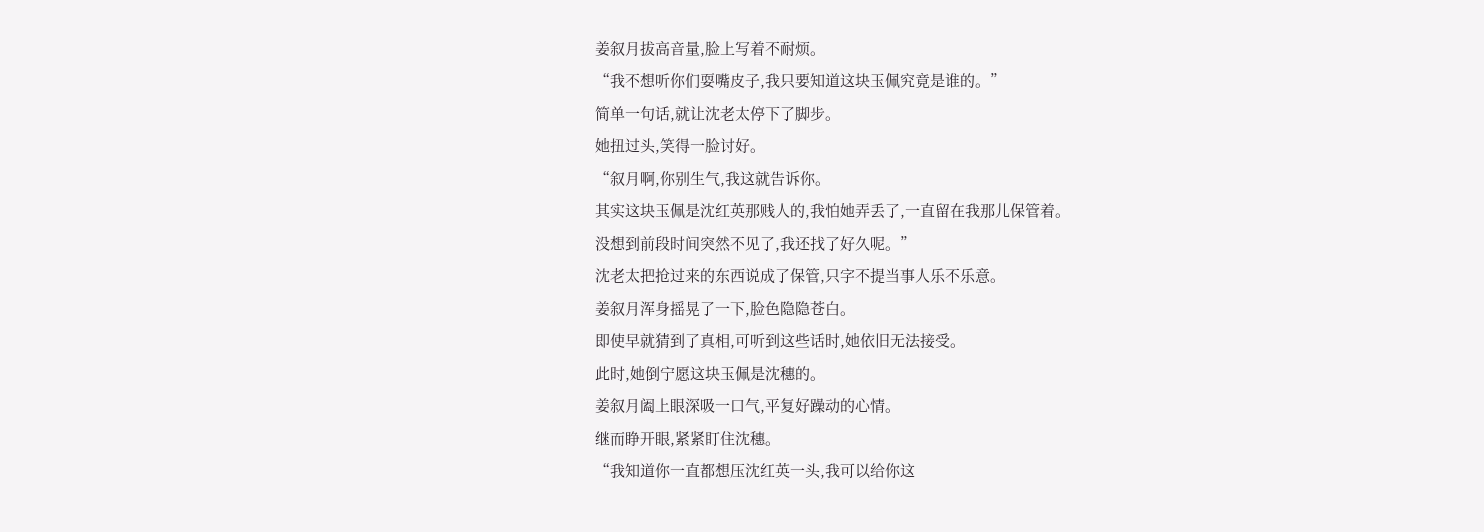姜叙月拔高音量,脸上写着不耐烦。
“我不想听你们耍嘴皮子,我只要知道这块玉佩究竟是谁的。”
简单一句话,就让沈老太停下了脚步。
她扭过头,笑得一脸讨好。
“叙月啊,你别生气,我这就告诉你。
其实这块玉佩是沈红英那贱人的,我怕她弄丢了,一直留在我那儿保管着。
没想到前段时间突然不见了,我还找了好久呢。”
沈老太把抢过来的东西说成了保管,只字不提当事人乐不乐意。
姜叙月浑身摇晃了一下,脸色隐隐苍白。
即使早就猜到了真相,可听到这些话时,她依旧无法接受。
此时,她倒宁愿这块玉佩是沈穗的。
姜叙月阖上眼深吸一口气,平复好躁动的心情。
继而睁开眼,紧紧盯住沈穗。
“我知道你一直都想压沈红英一头,我可以给你这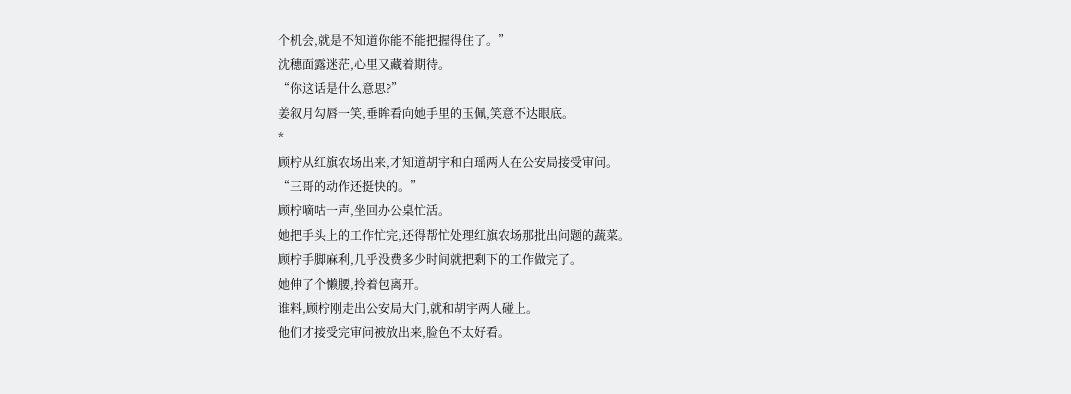个机会,就是不知道你能不能把握得住了。”
沈穗面露迷茫,心里又藏着期待。
“你这话是什么意思?”
姜叙月勾唇一笑,垂眸看向她手里的玉佩,笑意不达眼底。
*
顾柠从红旗农场出来,才知道胡宇和白瑶两人在公安局接受审问。
“三哥的动作还挺快的。”
顾柠嘀咕一声,坐回办公桌忙活。
她把手头上的工作忙完,还得帮忙处理红旗农场那批出问题的蔬菜。
顾柠手脚麻利,几乎没费多少时间就把剩下的工作做完了。
她伸了个懒腰,拎着包离开。
谁料,顾柠刚走出公安局大门,就和胡宇两人碰上。
他们才接受完审问被放出来,脸色不太好看。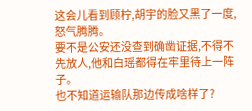这会儿看到顾柠,胡宇的脸又黑了一度,怒气腾腾。
要不是公安还没查到确凿证据,不得不先放人,他和白瑶都得在牢里待上一阵子。
也不知道运输队那边传成啥样了?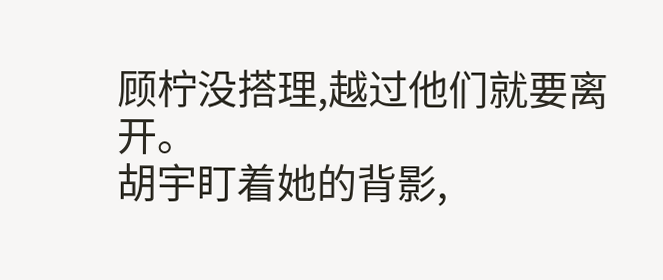顾柠没搭理,越过他们就要离开。
胡宇盯着她的背影,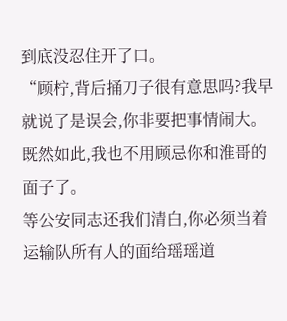到底没忍住开了口。
“顾柠,背后捅刀子很有意思吗?我早就说了是误会,你非要把事情闹大。
既然如此,我也不用顾忌你和淮哥的面子了。
等公安同志还我们清白,你必须当着运输队所有人的面给瑶瑶道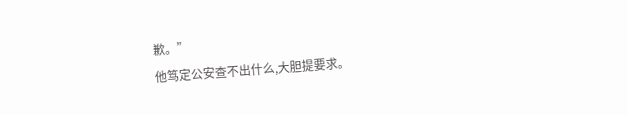歉。”
他笃定公安查不出什么,大胆提要求。